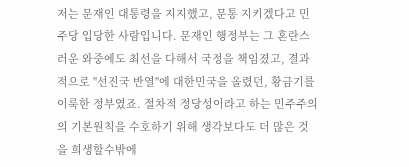저는 문재인 대통령을 지지했고, 문통 지키겠다고 민주당 입당한 사람입니다. 문재인 행정부는 그 혼란스러운 와중에도 최선을 다해서 국정을 책임졌고, 결과적으로 "선진국 반열"에 대한민국을 올렸던, 황금기를 이룩한 정부였죠. 절차적 정당성이라고 하는 민주주의의 기본원칙을 수호하기 위해 생각보다도 더 많은 것을 희생할수밖에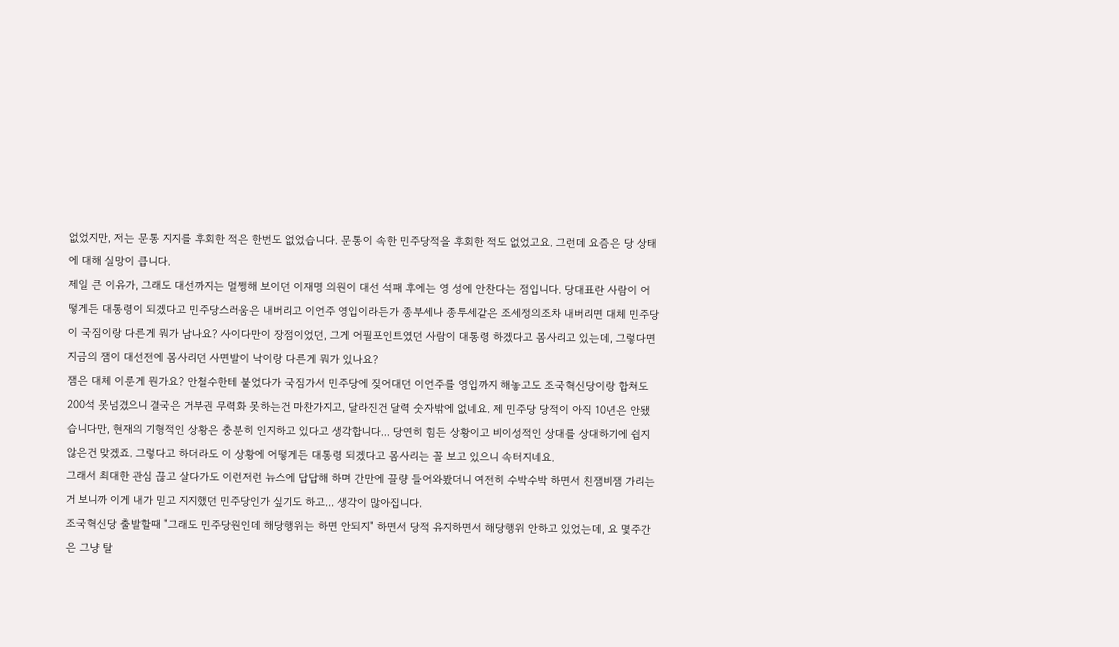없었지만, 저는 문통 지지를 후회한 적은 한번도 없었습니다. 문통이 속한 민주당적을 후회한 적도 없었고요. 그런데 요즘은 당 상태에 대해 실망이 큽니다.
제일 큰 이유가, 그래도 대선까지는 멀쩡해 보이던 이재명 의원이 대선 석패 후에는 영 성에 안찬다는 점입니다. 당대표란 사람이 어떻게든 대통령이 되겠다고 민주당스러움은 내버리고 이언주 영입이라든가 종부세나 종투세같은 조세정의조차 내버리면 대체 민주당이 국짐이랑 다른게 뭐가 남나요? 사이다만이 장점이었던, 그게 어필포인트였던 사람이 대통령 하겠다고 몸사리고 있는데, 그렇다면 지금의 잼이 대선전에 몸사리던 사면발이 낙이랑 다른게 뭐가 있나요?
잼은 대체 이룬게 뭔가요? 안철수한테 붙었다가 국짐가서 민주당에 짖어대던 이언주를 영입까지 해놓고도 조국혁신당이랑 합쳐도 200석 못넘겼으니 결국은 거부권 무력화 못하는건 마찬가지고, 달라진건 달력 숫자밖에 없네요. 제 민주당 당적이 아직 10년은 안됐습니다만, 현재의 기형적인 상황은 충분히 인지하고 있다고 생각합니다... 당연히 힘든 상황이고 비이성적인 상대를 상대하기에 쉽지 않은건 맞겠죠. 그렇다고 하더라도 이 상황에 어떻게든 대통령 되겠다고 몸사리는 꼴 보고 있으니 속터지네요.
그래서 최대한 관심 끊고 살다가도 이런저런 뉴스에 답답해 하며 간만에 끌량 들어와봤더니 여전히 수박수박 하면서 친잼비잼 가리는거 보니까 이게 내가 믿고 지지했던 민주당인가 싶기도 하고... 생각이 많아집니다.
조국혁신당 출발할때 "그래도 민주당원인데 해당행위는 하면 안되지" 하면서 당적 유지하면서 해당행위 안하고 있었는데, 요 몇주간은 그냥 탈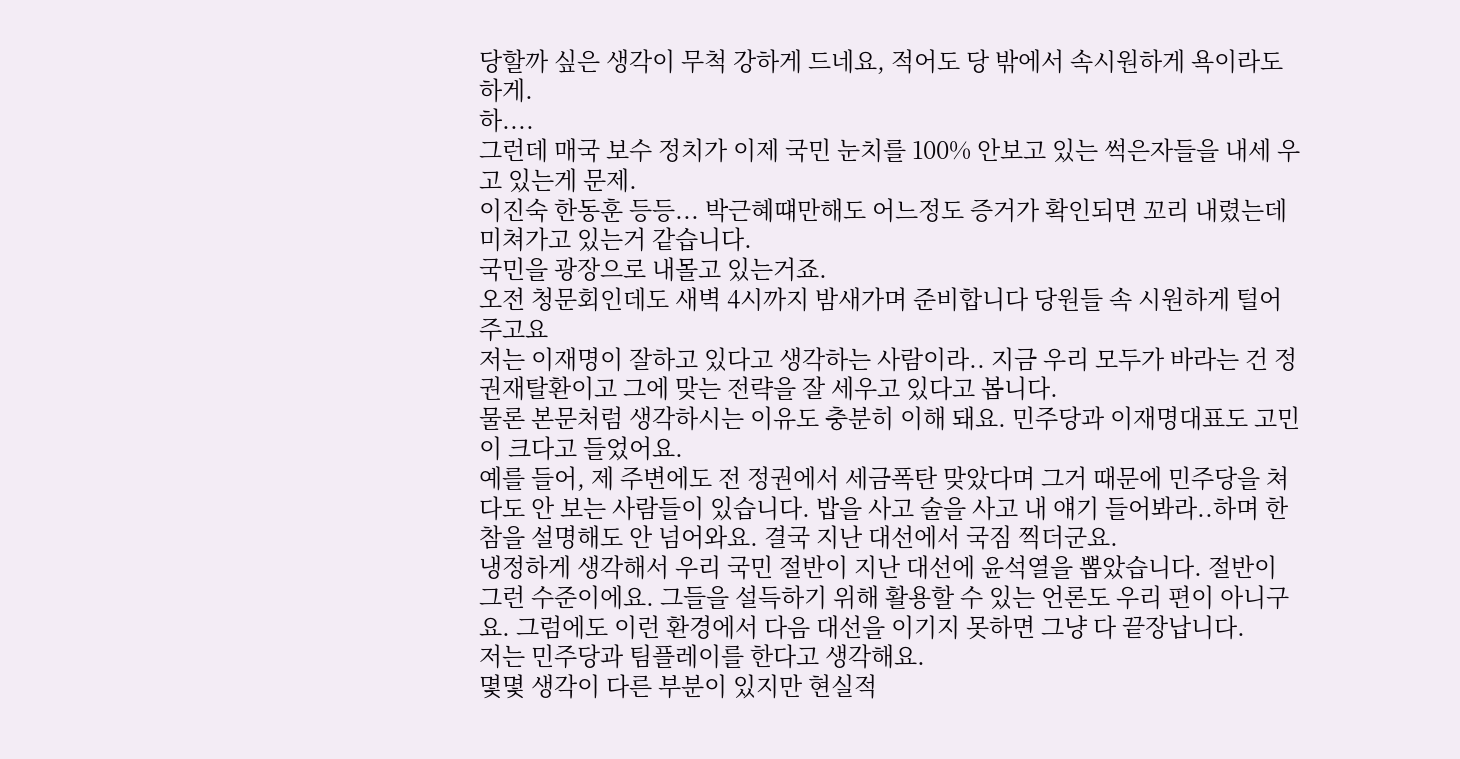당할까 싶은 생각이 무척 강하게 드네요, 적어도 당 밖에서 속시원하게 욕이라도 하게.
하....
그런데 매국 보수 정치가 이제 국민 눈치를 100% 안보고 있는 썩은자들을 내세 우고 있는게 문제.
이진숙 한동훈 등등... 박근혜떄만해도 어느정도 증거가 확인되면 꼬리 내렸는데 미쳐가고 있는거 같습니다.
국민을 광장으로 내몰고 있는거죠.
오전 청문회인데도 새벽 4시까지 밤새가며 준비합니다 당원들 속 시원하게 털어주고요
저는 이재명이 잘하고 있다고 생각하는 사람이라.. 지금 우리 모두가 바라는 건 정권재탈환이고 그에 맞는 전략을 잘 세우고 있다고 봅니다.
물론 본문처럼 생각하시는 이유도 충분히 이해 돼요. 민주당과 이재명대표도 고민이 크다고 들었어요.
예를 들어, 제 주변에도 전 정권에서 세금폭탄 맞았다며 그거 때문에 민주당을 쳐다도 안 보는 사람들이 있습니다. 밥을 사고 술을 사고 내 얘기 들어봐라..하며 한참을 설명해도 안 넘어와요. 결국 지난 대선에서 국짐 찍더군요.
냉정하게 생각해서 우리 국민 절반이 지난 대선에 윤석열을 뽑았습니다. 절반이 그런 수준이에요. 그들을 설득하기 위해 활용할 수 있는 언론도 우리 편이 아니구요. 그럼에도 이런 환경에서 다음 대선을 이기지 못하면 그냥 다 끝장납니다.
저는 민주당과 팀플레이를 한다고 생각해요.
몇몇 생각이 다른 부분이 있지만 현실적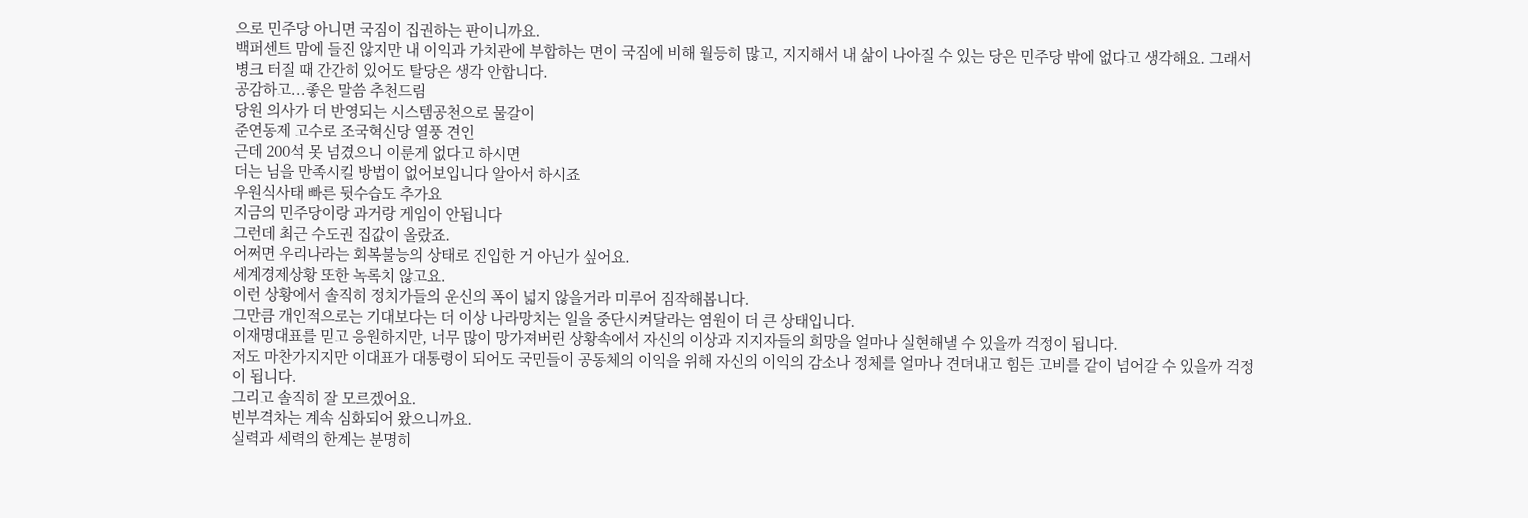으로 민주당 아니면 국짐이 집권하는 판이니까요.
백퍼센트 맘에 들진 않지만 내 이익과 가치관에 부합하는 면이 국짐에 비해 월등히 많고, 지지해서 내 삶이 나아질 수 있는 당은 민주당 밖에 없다고 생각해요. 그래서 병크 터질 때 간간히 있어도 탈당은 생각 안합니다.
공감하고...좋은 말씀 추천드림
당원 의사가 더 반영되는 시스템공천으로 물갈이
준연동제 고수로 조국혁신당 열풍 견인
근데 200석 못 넘겼으니 이룬게 없다고 하시면
더는 님을 만족시킬 방법이 없어보입니다 알아서 하시죠
우원식사태 빠른 뒷수습도 추가요
지금의 민주당이랑 과거랑 게임이 안됩니다
그런데 최근 수도권 집값이 올랐죠.
어쩌면 우리나라는 회복불능의 상태로 진입한 거 아닌가 싶어요.
세계경제상황 또한 녹록치 않고요.
이런 상황에서 솔직히 정치가들의 운신의 폭이 넓지 않을거라 미루어 짐작해봅니다.
그만큼 개인적으로는 기대보다는 더 이상 나라망치는 일을 중단시켜달라는 염원이 더 큰 상태입니다.
이재명대표를 믿고 응원하지만, 너무 많이 망가져버린 상황속에서 자신의 이상과 지지자들의 희망을 얼마나 실현해낼 수 있을까 걱정이 됩니다.
저도 마찬가지지만 이대표가 대통령이 되어도 국민들이 공동체의 이익을 위해 자신의 이익의 감소나 정체를 얼마나 견뎌내고 힘든 고비를 같이 넘어갈 수 있을까 걱정이 됩니다.
그리고 솔직히 잘 모르겠어요.
빈부격차는 계속 심화되어 왔으니까요.
실력과 세력의 한계는 분명히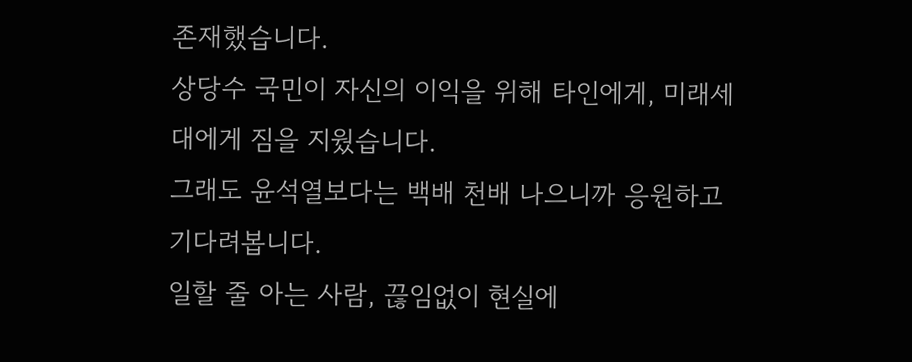존재했습니다.
상당수 국민이 자신의 이익을 위해 타인에게, 미래세대에게 짐을 지웠습니다.
그래도 윤석열보다는 백배 천배 나으니까 응원하고 기다려봅니다.
일할 줄 아는 사람, 끊임없이 현실에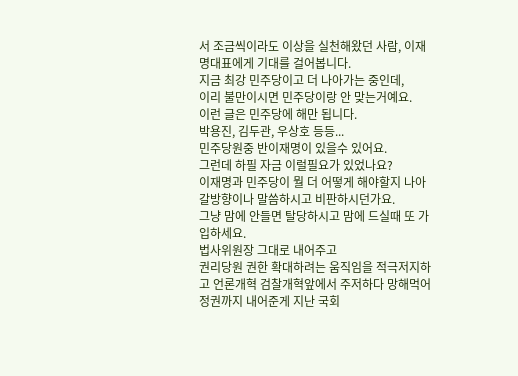서 조금씩이라도 이상을 실천해왔던 사람, 이재명대표에게 기대를 걸어봅니다.
지금 최강 민주당이고 더 나아가는 중인데,
이리 불만이시면 민주당이랑 안 맞는거예요.
이런 글은 민주당에 해만 됩니다.
박용진, 김두관, 우상호 등등...
민주당원중 반이재명이 있을수 있어요.
그런데 하필 자금 이럴필요가 있었나요?
이재명과 민주당이 뭘 더 어떻게 해야할지 나아갈방향이나 말씀하시고 비판하시던가요.
그냥 맘에 안들면 탈당하시고 맘에 드실때 또 가입하세요.
법사위원장 그대로 내어주고
권리당원 권한 확대하려는 움직임을 적극저지하고 언론개혁 검찰개혁앞에서 주저하다 망해먹어 정권까지 내어준게 지난 국회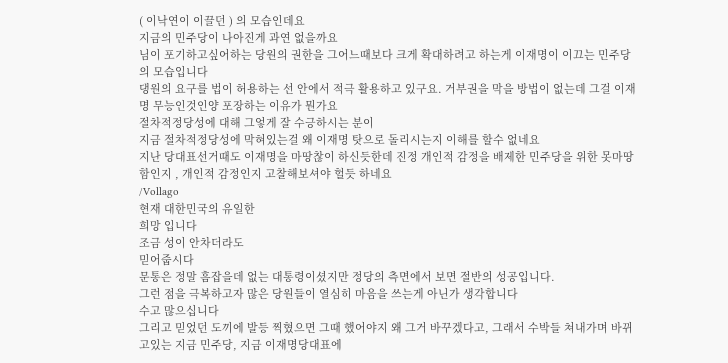( 이낙연이 이끌던 ) 의 모습인데요
지금의 민주당이 나아진게 과연 없을까요
님이 포기하고싶어하는 당원의 권한을 그어느때보다 크게 확대하려고 하는게 이재명이 이끄는 민주당의 모습입니다
댕원의 요구를 법이 허용하는 선 안에서 적극 활용하고 있구요. 거부권을 막을 방법이 없는데 그걸 이재명 무능인것인양 포장하는 이유가 뭔가요
절차적정당성에 대해 그엏게 잘 수긍하시는 분이
지금 절차적정당성에 막혀있는걸 왜 이재명 탓으로 돌리시는지 이해를 할수 없네요
지난 당대표선거때도 이재명을 마땅찮이 하신듯한데 진정 개인적 감정을 배제한 민주당을 위한 못마땅함인지 , 개인적 감정인지 고찰해보셔야 헐듯 하네요
/Vollago
현재 대한민국의 유일한
희망 입니다
조금 성이 안차더라도
믿어줍시다
문통은 정말 흠잡을데 없는 대통령이셨지만 정당의 측면에서 보면 절반의 성공입니다.
그런 점을 극복하고자 많은 당원들이 열심히 마음을 쓰는게 아닌가 생각합니다
수고 많으십니다
그리고 믿었던 도끼에 발등 찍혔으면 그때 했어야지 왜 그거 바꾸겠다고, 그래서 수박들 쳐내가며 바뀌고있는 지금 민주당, 지금 이재명당대표에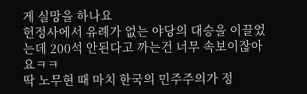게 실망을 하나요
헌정사에서 유례가 없는 야당의 대승을 이끌었는데 200석 안된다고 까는건 너무 속보이잖아요ㅋㅋ
딱 노무현 때 마치 한국의 민주주의가 정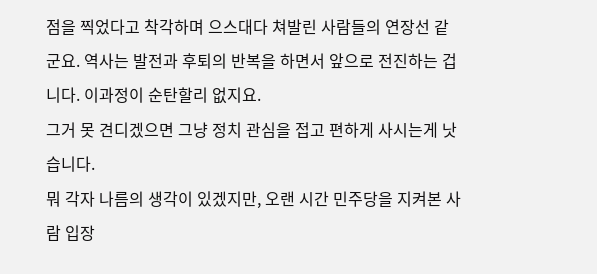점을 찍었다고 착각하며 으스대다 쳐발린 사람들의 연장선 같군요. 역사는 발전과 후퇴의 반복을 하면서 앞으로 전진하는 겁니다. 이과정이 순탄할리 없지요.
그거 못 견디겠으면 그냥 정치 관심을 접고 편하게 사시는게 낫습니다.
뭐 각자 나름의 생각이 있겠지만, 오랜 시간 민주당을 지켜본 사람 입장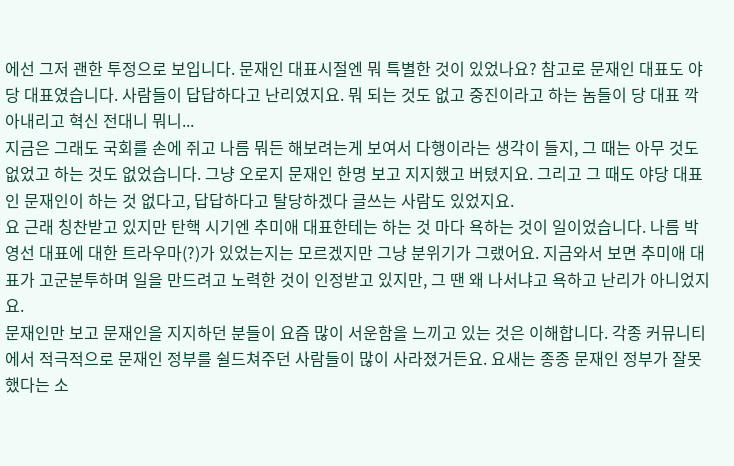에선 그저 괜한 투정으로 보입니다. 문재인 대표시절엔 뭐 특별한 것이 있었나요? 참고로 문재인 대표도 야당 대표였습니다. 사람들이 답답하다고 난리였지요. 뭐 되는 것도 없고 중진이라고 하는 놈들이 당 대표 깍아내리고 혁신 전대니 뭐니...
지금은 그래도 국회를 손에 쥐고 나름 뭐든 해보려는게 보여서 다행이라는 생각이 들지, 그 때는 아무 것도 없었고 하는 것도 없었습니다. 그냥 오로지 문재인 한명 보고 지지했고 버텼지요. 그리고 그 때도 야당 대표인 문재인이 하는 것 없다고, 답답하다고 탈당하겠다 글쓰는 사람도 있었지요.
요 근래 칭찬받고 있지만 탄핵 시기엔 추미애 대표한테는 하는 것 마다 욕하는 것이 일이었습니다. 나름 박영선 대표에 대한 트라우마(?)가 있었는지는 모르겠지만 그냥 분위기가 그랬어요. 지금와서 보면 추미애 대표가 고군분투하며 일을 만드려고 노력한 것이 인정받고 있지만, 그 땐 왜 나서냐고 욕하고 난리가 아니었지요.
문재인만 보고 문재인을 지지하던 분들이 요즘 많이 서운함을 느끼고 있는 것은 이해합니다. 각종 커뮤니티에서 적극적으로 문재인 정부를 쉴드쳐주던 사람들이 많이 사라졌거든요. 요새는 종종 문재인 정부가 잘못했다는 소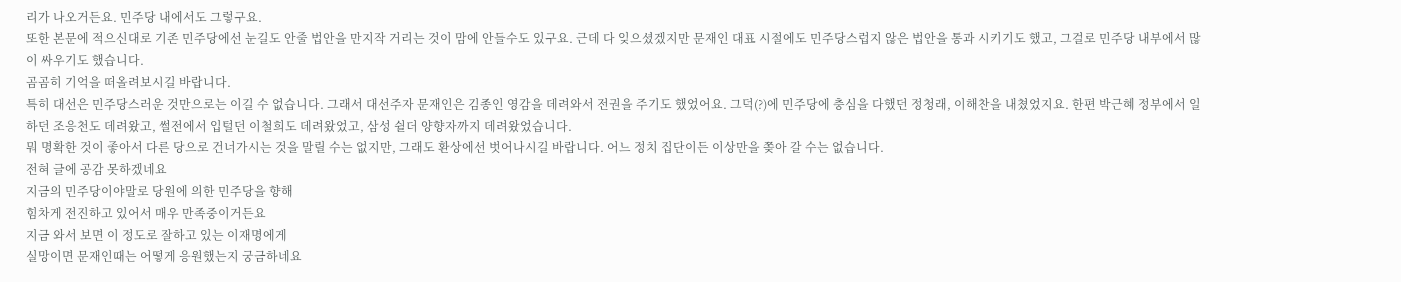리가 나오거든요. 민주당 내에서도 그렇구요.
또한 본문에 적으신대로 기존 민주당에선 눈길도 안줄 법안을 만지작 거리는 것이 맘에 안들수도 있구요. 근데 다 잊으셨겠지만 문재인 대표 시절에도 민주당스럽지 않은 법안을 통과 시키기도 했고, 그걸로 민주당 내부에서 많이 싸우기도 했습니다.
곰곰히 기억을 떠올려보시길 바랍니다.
특히 대선은 민주당스러운 것만으로는 이길 수 없습니다. 그래서 대선주자 문재인은 김종인 영감을 데려와서 전권을 주기도 했었어요. 그덕(?)에 민주당에 충심을 다했던 정청래, 이해찬을 내쳤었지요. 한편 박근혜 정부에서 일하던 조응천도 데려왔고, 썰전에서 입털던 이철희도 데려왔었고, 삼성 쉴더 양향자까지 데려왔었습니다.
뭐 명확한 것이 좋아서 다른 당으로 건너가시는 것을 말릴 수는 없지만, 그래도 환상에선 벗어나시길 바랍니다. 어느 정치 집단이든 이상만을 쫒아 갈 수는 없습니다.
전혀 글에 공감 못하겠네요
지금의 민주당이야말로 당원에 의한 민주당을 향해
힘차게 전진하고 있어서 매우 만족중이거든요
지금 와서 보면 이 정도로 잘하고 있는 이재명에게
실망이면 문재인때는 어떻게 응원했는지 궁금하네요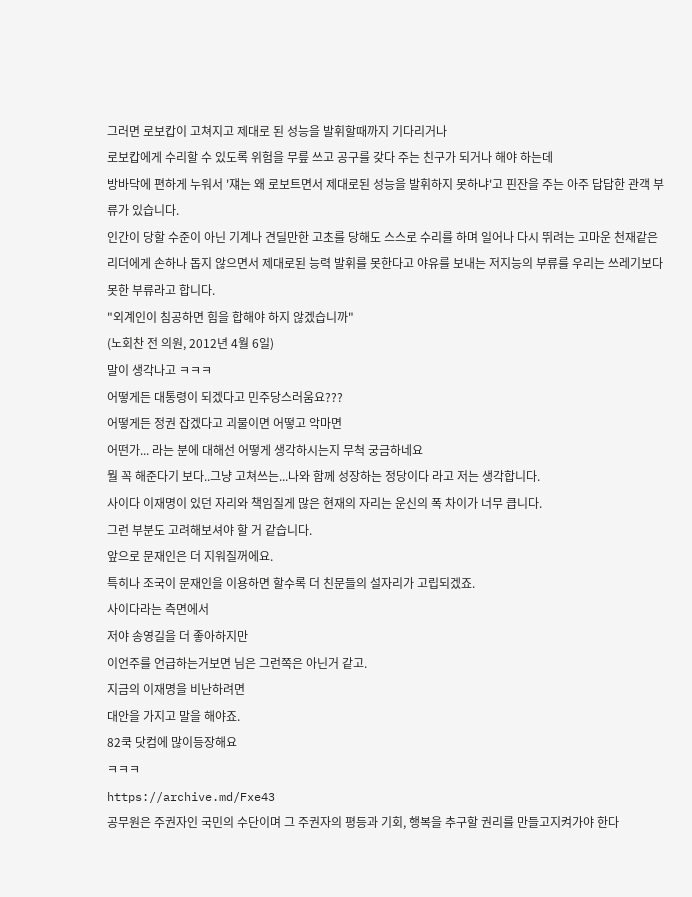그러면 로보캅이 고쳐지고 제대로 된 성능을 발휘할때까지 기다리거나
로보캅에게 수리할 수 있도록 위험을 무릎 쓰고 공구를 갖다 주는 친구가 되거나 해야 하는데
방바닥에 편하게 누워서 '쟤는 왜 로보트면서 제대로된 성능을 발휘하지 못하냐'고 핀잔을 주는 아주 답답한 관객 부류가 있습니다.
인간이 당할 수준이 아닌 기계나 견딜만한 고초를 당해도 스스로 수리를 하며 일어나 다시 뛰려는 고마운 천재같은 리더에게 손하나 돕지 않으면서 제대로된 능력 발휘를 못한다고 야유를 보내는 저지능의 부류를 우리는 쓰레기보다 못한 부류라고 합니다.
"외계인이 침공하면 힘을 합해야 하지 않겠습니까"
(노회찬 전 의원, 2012년 4월 6일)
말이 생각나고 ㅋㅋㅋ
어떻게든 대통령이 되겠다고 민주당스러움요???
어떻게든 정권 잡겠다고 괴물이면 어떻고 악마면
어떤가... 라는 분에 대해선 어떻게 생각하시는지 무척 궁금하네요
뭘 꼭 해준다기 보다..그냥 고쳐쓰는...나와 함께 성장하는 정당이다 라고 저는 생각합니다.
사이다 이재명이 있던 자리와 책임질게 많은 현재의 자리는 운신의 폭 차이가 너무 큽니다.
그런 부분도 고려해보셔야 할 거 같습니다.
앞으로 문재인은 더 지워질꺼에요.
특히나 조국이 문재인을 이용하면 할수록 더 친문들의 설자리가 고립되겠죠.
사이다라는 측면에서
저야 송영길을 더 좋아하지만
이언주를 언급하는거보면 님은 그런쪽은 아닌거 같고.
지금의 이재명을 비난하려면
대안을 가지고 말을 해야죠.
82쿡 닷컴에 많이등장해요
ㅋㅋㅋ
https://archive.md/Fxe43
공무원은 주권자인 국민의 수단이며 그 주권자의 평등과 기회, 행복을 추구할 권리를 만들고지켜가야 한다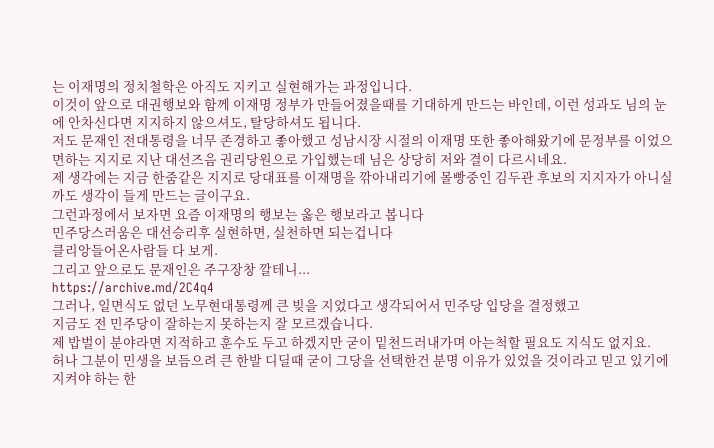는 이재명의 정치철학은 아직도 지키고 실현해가는 과정입니다.
이것이 앞으로 대권행보와 함께 이재명 정부가 만들어졌을때를 기대하게 만드는 바인데, 이런 성과도 님의 눈에 안차신다면 지지하지 않으셔도, 탈당하셔도 됩니다.
저도 문재인 전대통령을 너무 존경하고 좋아했고 성남시장 시절의 이재명 또한 좋아해왔기에 문정부를 이었으면하는 지지로 지난 대선즈음 권리당원으로 가입했는데 님은 상당히 저와 결이 다르시네요.
제 생각에는 지금 한줌같은 지지로 당대표를 이재명을 깎아내리기에 몰빵중인 김두관 후보의 지지자가 아니실까도 생각이 들게 만드는 글이구요.
그런과정에서 보자면 요즘 이재명의 행보는 옳은 행보라고 봅니다
민주당스러움은 대선승리후 실현하면, 실천하면 되는겁니다
클리앙들어온사람들 다 보게.
그리고 앞으로도 문재인은 주구장창 깔테니...
https://archive.md/2C4q4
그러나, 일면식도 없던 노무현대통령께 큰 빚을 지었다고 생각되어서 민주당 입당을 결정했고
지금도 전 민주당이 잘하는지 못하는지 잘 모르겠습니다.
제 밥벌이 분야라면 지적하고 훈수도 두고 하겠지만 굳이 밑천드러내가며 아는척할 필요도 지식도 없지요.
허나 그분이 민생을 보듬으려 큰 한발 디딜때 굳이 그당을 선택한건 분명 이유가 있었을 것이라고 믿고 있기에 지켜야 하는 한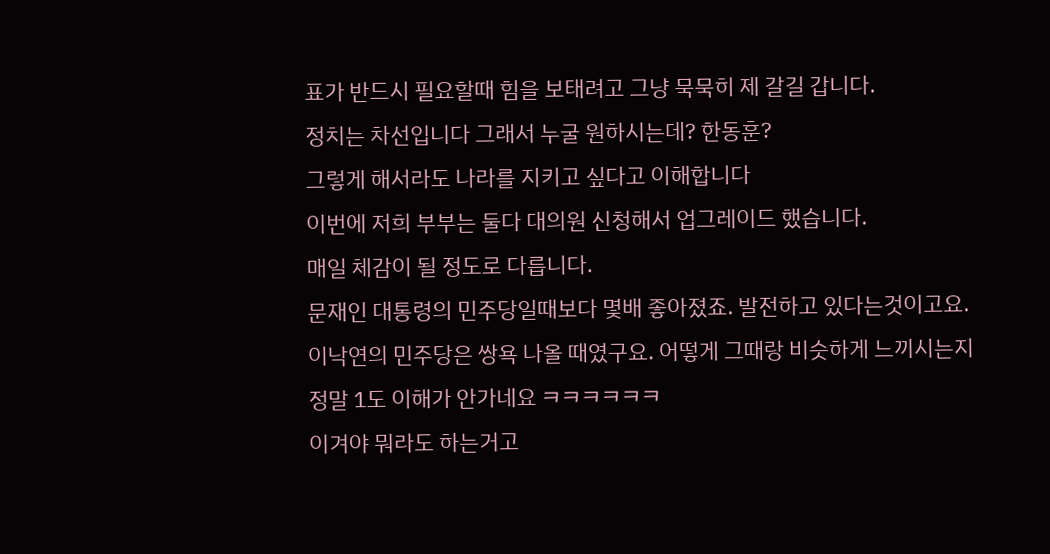표가 반드시 필요할때 힘을 보태려고 그냥 묵묵히 제 갈길 갑니다.
정치는 차선입니다 그래서 누굴 원하시는데? 한동훈?
그렇게 해서라도 나라를 지키고 싶다고 이해합니다
이번에 저희 부부는 둘다 대의원 신청해서 업그레이드 했습니다.
매일 체감이 될 정도로 다릅니다.
문재인 대통령의 민주당일때보다 몇배 좋아졌죠. 발전하고 있다는것이고요.
이낙연의 민주당은 쌍욕 나올 때였구요. 어떻게 그때랑 비슷하게 느끼시는지 정말 1도 이해가 안가네요 ㅋㅋㅋㅋㅋㅋ
이겨야 뭐라도 하는거고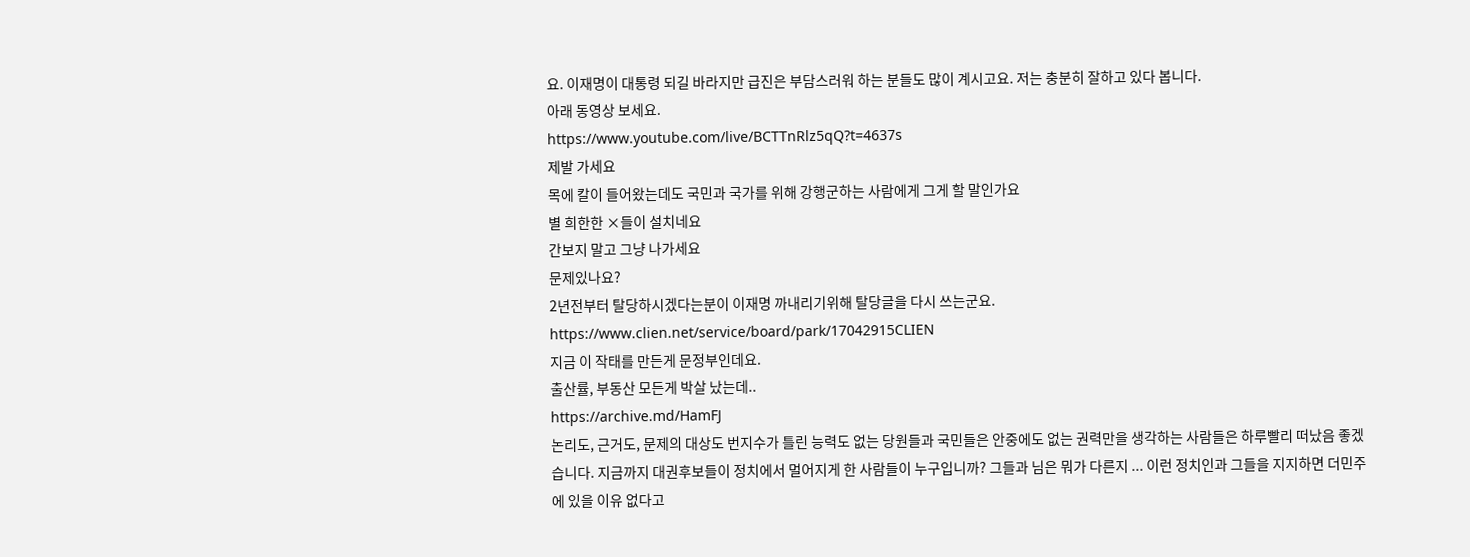요. 이재명이 대통령 되길 바라지만 급진은 부담스러워 하는 분들도 많이 계시고요. 저는 충분히 잘하고 있다 봅니다.
아래 동영상 보세요.
https://www.youtube.com/live/BCTTnRlz5qQ?t=4637s
제발 가세요
목에 칼이 들어왔는데도 국민과 국가를 위해 강행군하는 사람에게 그게 할 말인가요
별 희한한 ×들이 설치네요
간보지 말고 그냥 나가세요
문제있나요?
2년전부터 탈당하시겠다는분이 이재명 까내리기위해 탈당글을 다시 쓰는군요.
https://www.clien.net/service/board/park/17042915CLIEN
지금 이 작태를 만든게 문정부인데요.
출산률, 부동산 모든게 박살 났는데..
https://archive.md/HamFJ
논리도, 근거도, 문제의 대상도 번지수가 틀린 능력도 없는 당원들과 국민들은 안중에도 없는 권력만을 생각하는 사람들은 하루빨리 떠났음 좋겠습니다. 지금까지 대권후보들이 정치에서 멀어지게 한 사람들이 누구입니까? 그들과 님은 뭐가 다른지 ... 이런 정치인과 그들을 지지하면 더민주에 있을 이유 없다고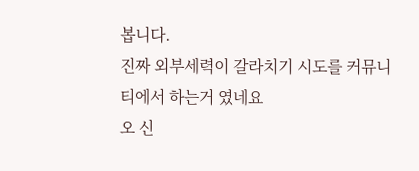봅니다.
진짜 외부세력이 갈라치기 시도를 커뮤니티에서 하는거 였네요
오 신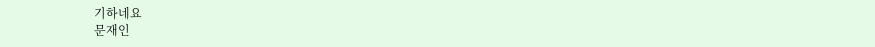기하네요
문재인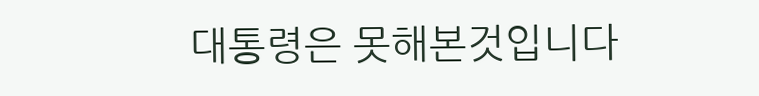대통령은 못해본것입니다